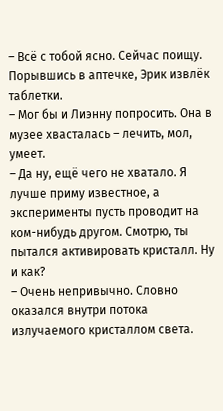– Всё с тобой ясно. Сейчас поищу.
Порывшись в аптечке, Эрик извлёк таблетки.
– Мог бы и Лиэнну попросить. Она в музее хвасталась – лечить, мол, умеет.
– Да ну, ещё чего не хватало. Я лучше приму известное, а эксперименты пусть проводит на ком-нибудь другом. Смотрю, ты пытался активировать кристалл. Ну и как?
– Очень непривычно. Словно оказался внутри потока излучаемого кристаллом света.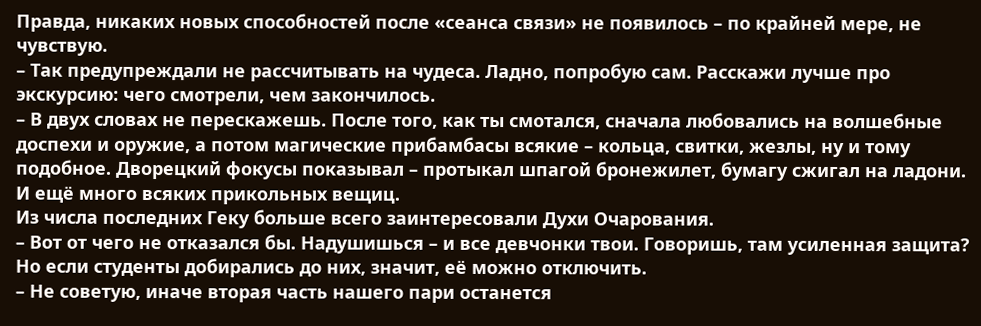Правда, никаких новых способностей после «сеанса связи» не появилось – по крайней мере, не чувствую.
– Так предупреждали не рассчитывать на чудеса. Ладно, попробую сам. Расскажи лучше про экскурсию: чего смотрели, чем закончилось.
– В двух словах не перескажешь. После того, как ты смотался, сначала любовались на волшебные доспехи и оружие, а потом магические прибамбасы всякие – кольца, свитки, жезлы, ну и тому подобное. Дворецкий фокусы показывал – протыкал шпагой бронежилет, бумагу сжигал на ладони. И ещё много всяких прикольных вещиц.
Из числа последних Геку больше всего заинтересовали Духи Очарования.
– Вот от чего не отказался бы. Надушишься – и все девчонки твои. Говоришь, там усиленная защита? Но если студенты добирались до них, значит, её можно отключить.
– Не советую, иначе вторая часть нашего пари останется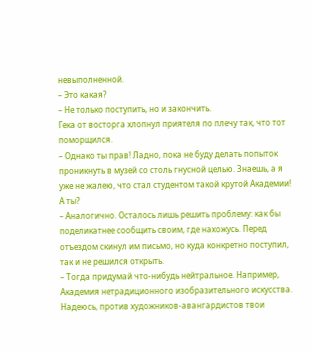невыполненной.
– Это какая?
– Не только поступить, но и закончить.
Гека от восторга хлопнул приятеля по плечу так, что тот поморщился.
– Однако ты прав! Ладно, пока не буду делать попыток проникнуть в музей со столь гнусной целью. Знаешь, а я уже не жалею, что стал студентом такой крутой Академии! А ты?
– Аналогично. Осталось лишь решить проблему: как бы поделикатнее сообщить своим, где нахожусь. Перед отъездом скинул им письмо, но куда конкретно поступил, так и не решился открыть.
– Тогда придумай что-нибудь нейтральное. Например, Академия нетрадиционного изобразительного искусства. Надеюсь, против художников-авангардистов твои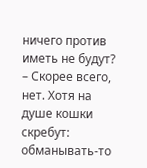ничего против иметь не будут?
– Скорее всего, нет. Хотя на душе кошки скребут: обманывать-то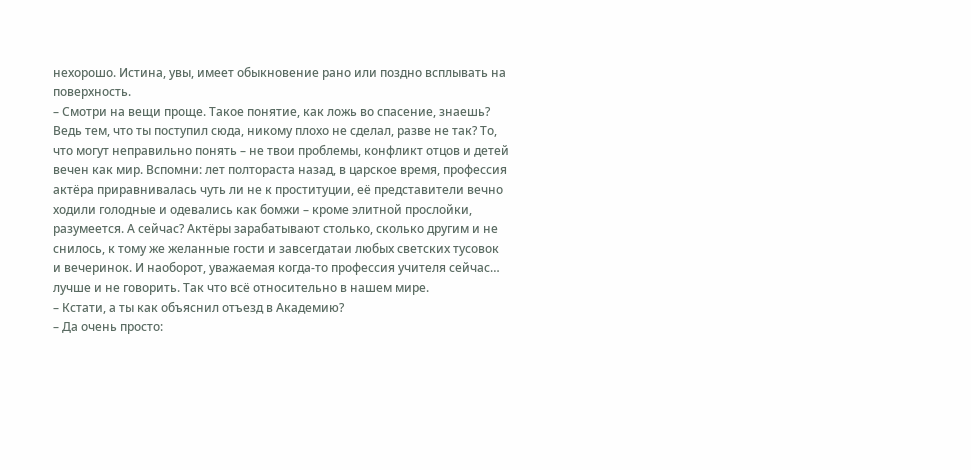нехорошо. Истина, увы, имеет обыкновение рано или поздно всплывать на поверхность.
– Смотри на вещи проще. Такое понятие, как ложь во спасение, знаешь? Ведь тем, что ты поступил сюда, никому плохо не сделал, разве не так? То, что могут неправильно понять – не твои проблемы, конфликт отцов и детей вечен как мир. Вспомни: лет полтораста назад, в царское время, профессия актёра приравнивалась чуть ли не к проституции, её представители вечно ходили голодные и одевались как бомжи – кроме элитной прослойки, разумеется. А сейчас? Актёры зарабатывают столько, сколько другим и не снилось, к тому же желанные гости и завсегдатаи любых светских тусовок и вечеринок. И наоборот, уважаемая когда-то профессия учителя сейчас… лучше и не говорить. Так что всё относительно в нашем мире.
– Кстати, а ты как объяснил отъезд в Академию?
– Да очень просто: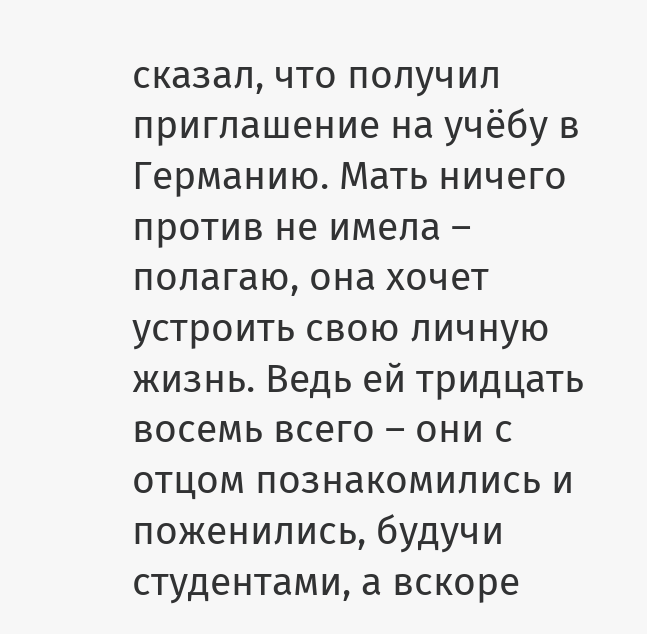сказал, что получил приглашение на учёбу в Германию. Мать ничего против не имела – полагаю, она хочет устроить свою личную жизнь. Ведь ей тридцать восемь всего – они с отцом познакомились и поженились, будучи студентами, а вскоре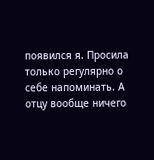появился я. Просила только регулярно о себе напоминать. А отцу вообще ничего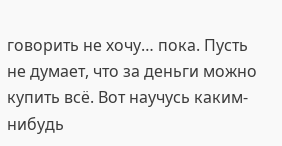говорить не хочу… пока. Пусть не думает, что за деньги можно купить всё. Вот научусь каким-нибудь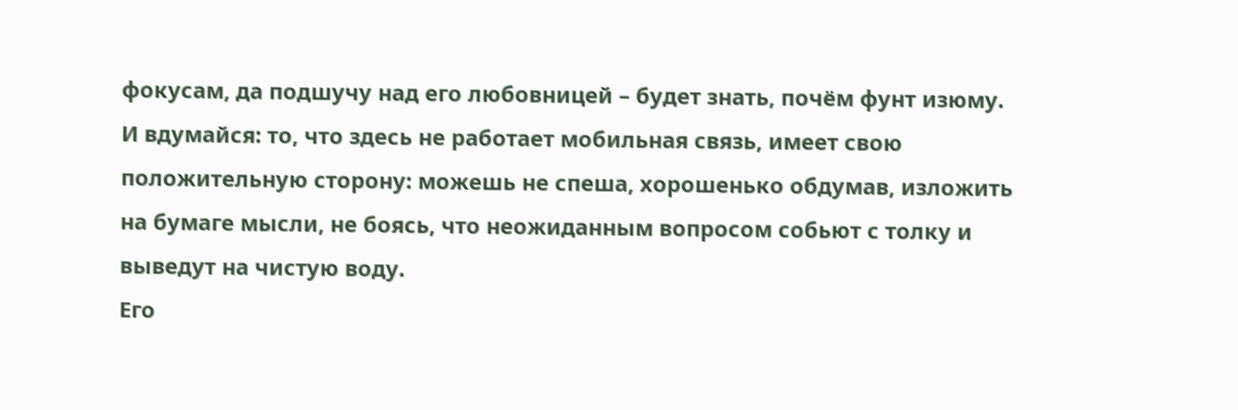фокусам, да подшучу над его любовницей – будет знать, почём фунт изюму. И вдумайся: то, что здесь не работает мобильная связь, имеет свою положительную сторону: можешь не спеша, хорошенько обдумав, изложить на бумаге мысли, не боясь, что неожиданным вопросом собьют с толку и выведут на чистую воду.
Его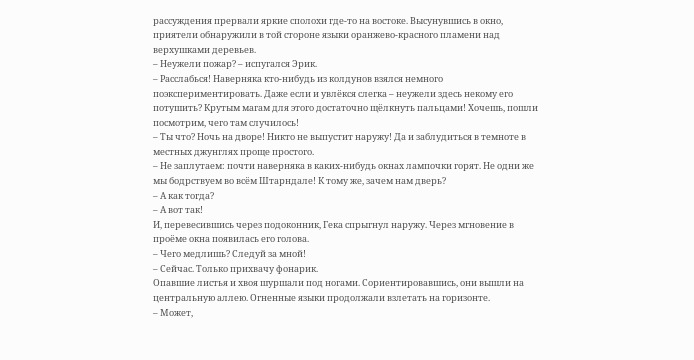рассуждения прервали яркие сполохи где-то на востоке. Высунувшись в окно, приятели обнаружили в той стороне языки оранжево-красного пламени над верхушками деревьев.
– Неужели пожар? – испугался Эрик.
– Расслабься! Наверняка кто-нибудь из колдунов взялся немного поэкспериментировать. Даже если и увлёкся слегка – неужели здесь некому его потушить? Крутым магам для этого достаточно щёлкнуть пальцами! Хочешь, пошли посмотрим, чего там случилось!
– Ты что? Ночь на дворе! Никто не выпустит наружу! Да и заблудиться в темноте в местных джунглях проще простого.
– Не заплутаем: почти наверняка в каких-нибудь окнах лампочки горят. Не одни же мы бодрствуем во всём Штарндале! К тому же, зачем нам дверь?
– А как тогда?
– А вот так!
И, перевесившись через подоконник, Гека спрыгнул наружу. Через мгновение в проёме окна появилась его голова.
– Чего медлишь? Следуй за мной!
– Сейчас. Только прихвачу фонарик.
Опавшие листья и хвоя шуршали под ногами. Сориентировавшись, они вышли на центральную аллею. Огненные языки продолжали взлетать на горизонте.
– Может,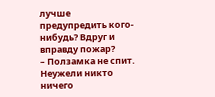лучше предупредить кого-нибудь? Вдруг и вправду пожар?
– Ползамка не спит. Неужели никто ничего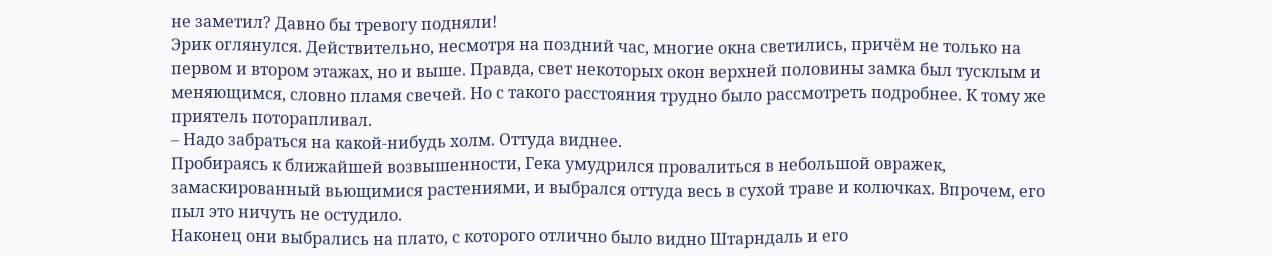не заметил? Давно бы тревогу подняли!
Эрик оглянулся. Действительно, несмотря на поздний час, многие окна светились, причём не только на первом и втором этажах, но и выше. Правда, свет некоторых окон верхней половины замка был тусклым и меняющимся, словно пламя свечей. Но с такого расстояния трудно было рассмотреть подробнее. К тому же приятель поторапливал.
– Надо забраться на какой-нибудь холм. Оттуда виднее.
Пробираясь к ближайшей возвышенности, Гека умудрился провалиться в небольшой овражек, замаскированный вьющимися растениями, и выбрался оттуда весь в сухой траве и колючках. Впрочем, его пыл это ничуть не остудило.
Наконец они выбрались на плато, с которого отлично было видно Штарндаль и его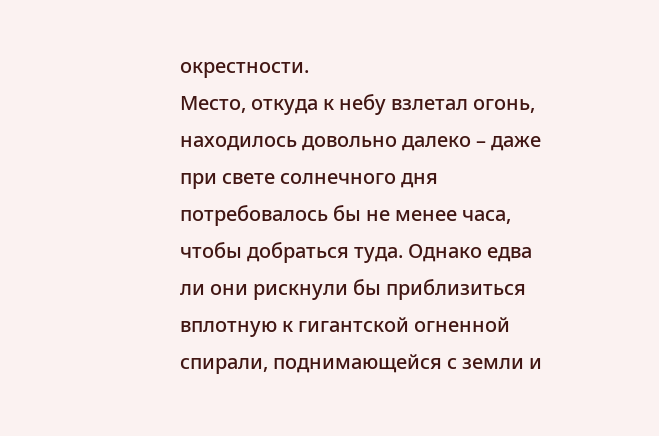окрестности.
Место, откуда к небу взлетал огонь, находилось довольно далеко – даже при свете солнечного дня потребовалось бы не менее часа, чтобы добраться туда. Однако едва ли они рискнули бы приблизиться вплотную к гигантской огненной спирали, поднимающейся с земли и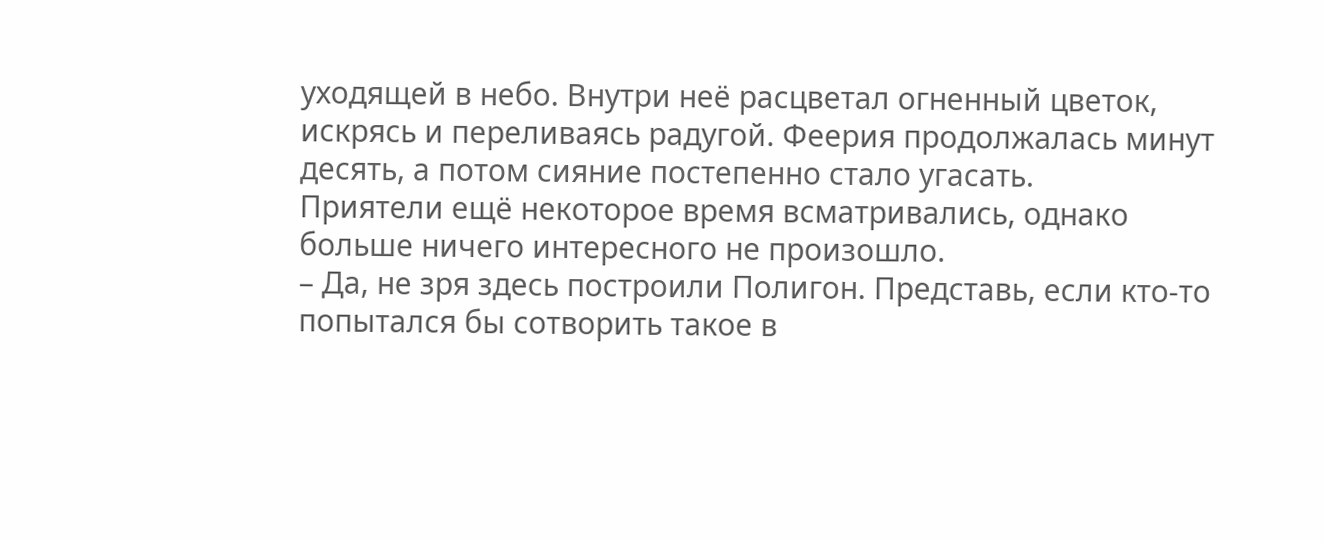уходящей в небо. Внутри неё расцветал огненный цветок, искрясь и переливаясь радугой. Феерия продолжалась минут десять, а потом сияние постепенно стало угасать.
Приятели ещё некоторое время всматривались, однако больше ничего интересного не произошло.
– Да, не зря здесь построили Полигон. Представь, если кто-то попытался бы сотворить такое в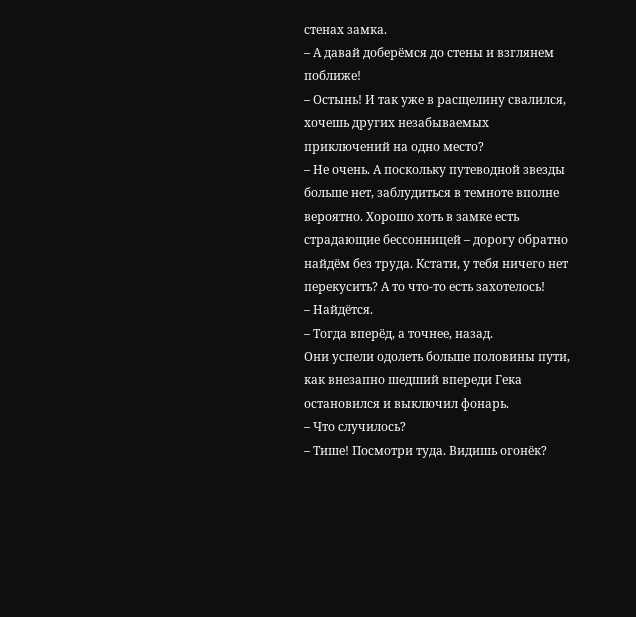стенах замка.
– А давай доберёмся до стены и взглянем поближе!
– Остынь! И так уже в расщелину свалился, хочешь других незабываемых приключений на одно место?
– Не очень. А поскольку путеводной звезды больше нет, заблудиться в темноте вполне вероятно. Хорошо хоть в замке есть страдающие бессонницей – дорогу обратно найдём без труда. Кстати, у тебя ничего нет перекусить? А то что-то есть захотелось!
– Найдётся.
– Тогда вперёд, а точнее, назад.
Они успели одолеть больше половины пути, как внезапно шедший впереди Гека остановился и выключил фонарь.
– Что случилось?
– Тише! Посмотри туда. Видишь огонёк?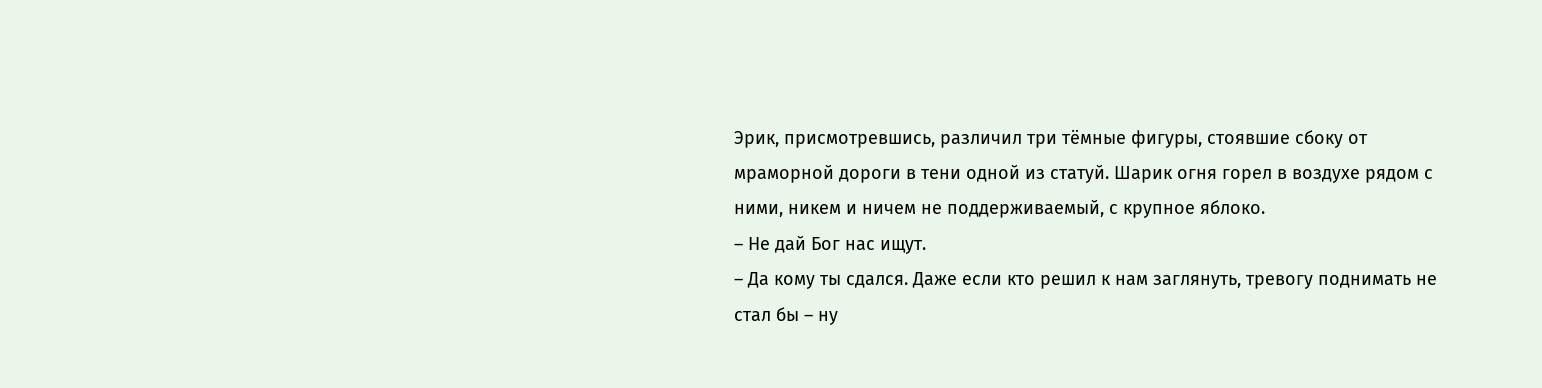Эрик, присмотревшись, различил три тёмные фигуры, стоявшие сбоку от мраморной дороги в тени одной из статуй. Шарик огня горел в воздухе рядом с ними, никем и ничем не поддерживаемый, с крупное яблоко.
– Не дай Бог нас ищут.
– Да кому ты сдался. Даже если кто решил к нам заглянуть, тревогу поднимать не стал бы – ну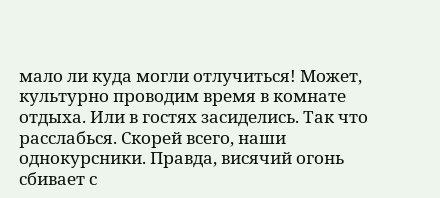мало ли куда могли отлучиться! Может, культурно проводим время в комнате отдыха. Или в гостях засиделись. Так что расслабься. Скорей всего, наши однокурсники. Правда, висячий огонь сбивает с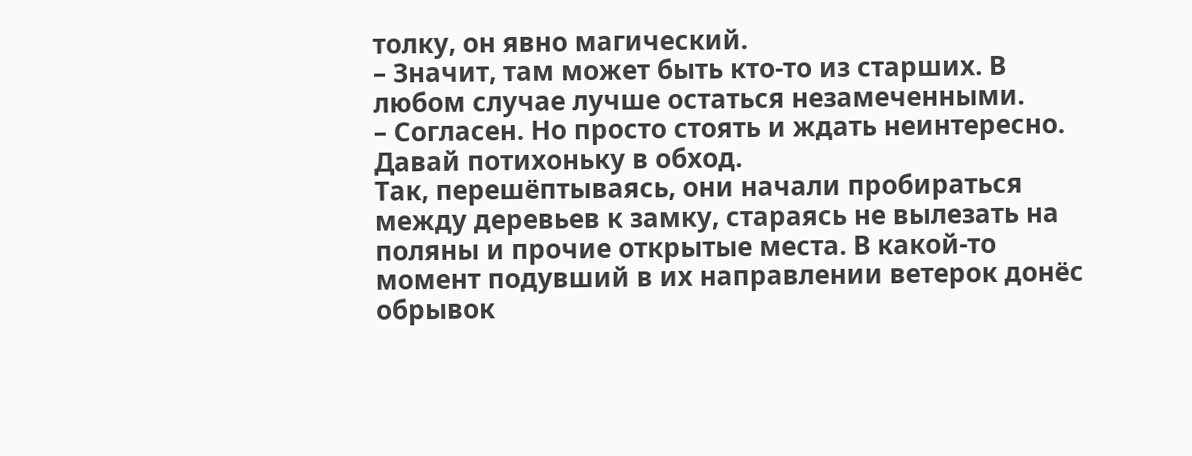толку, он явно магический.
– Значит, там может быть кто-то из старших. В любом случае лучше остаться незамеченными.
– Согласен. Но просто стоять и ждать неинтересно. Давай потихоньку в обход.
Так, перешёптываясь, они начали пробираться между деревьев к замку, стараясь не вылезать на поляны и прочие открытые места. В какой-то момент подувший в их направлении ветерок донёс обрывок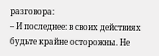разговора:
– И последнее: в своих действиях будьте крайне осторожны. Не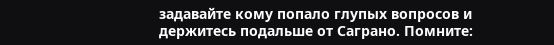задавайте кому попало глупых вопросов и держитесь подальше от Саграно. Помните: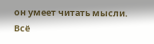он умеет читать мысли. Всё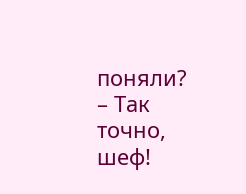поняли?
– Так точно, шеф!